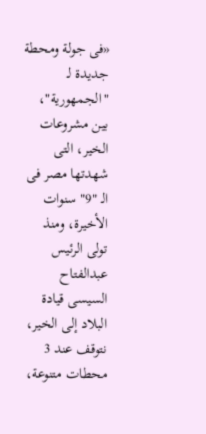«فى جولة ومحطة جديدة لـ "الجمهورية"، بين مشروعات الخير، التى شهدتها مصر فى الـ "9" سنوات الأخيرة، ومنذ تولى الرئيس عبدالفتاح السيسى قيادة البلاد إلى الخير، نتوقف عند 3 محطات متنوعة،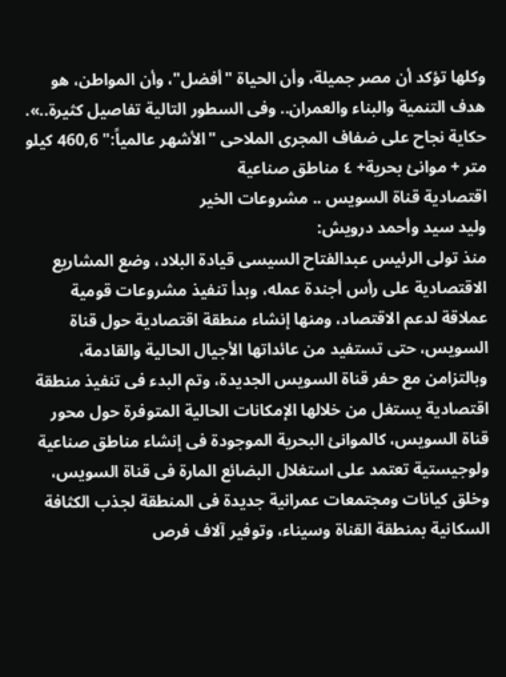وكلها تؤكد أن مصر جميلة، وأن الحياة "أفضل"، وأن المواطن، هو هدف التنمية والبناء والعمران.. وفى السطور التالية تفاصيل كثيرة..».
حكاية نجاح على ضفاف المجرى الملاحى "الأشهر عالمياً:" 460,6 كيلو متر + موانئ بحرية+ ٤ مناطق صناعية
اقتصادية قناة السويس .. مشروعات الخير
وليد سيد وأحمد درويش:
منذ تولى الرئيس عبدالفتاح السيسى قيادة البلاد، وضع المشاريع الاقتصادية على رأس أجندة عمله، وبدأ تنفيذ مشروعات قومية عملاقة لدعم الاقتصاد، ومنها إنشاء منطقة اقتصادية حول قناة السويس، حتى تستفيد من عائداتها الأجيال الحالية والقادمة، وبالتزامن مع حفر قناة السويس الجديدة، وتم البدء فى تنفيذ منطقة اقتصادية يستغل من خلالها الإمكانات الحالية المتوفرة حول محور قناة السويس، كالموانئ البحرية الموجودة فى إنشاء مناطق صناعية ولوجيستية تعتمد على استغلال البضائع المارة فى قناة السويس، وخلق كيانات ومجتمعات عمرانية جديدة فى المنطقة لجذب الكثافة السكانية بمنطقة القناة وسيناء، وتوفير آلاف فرص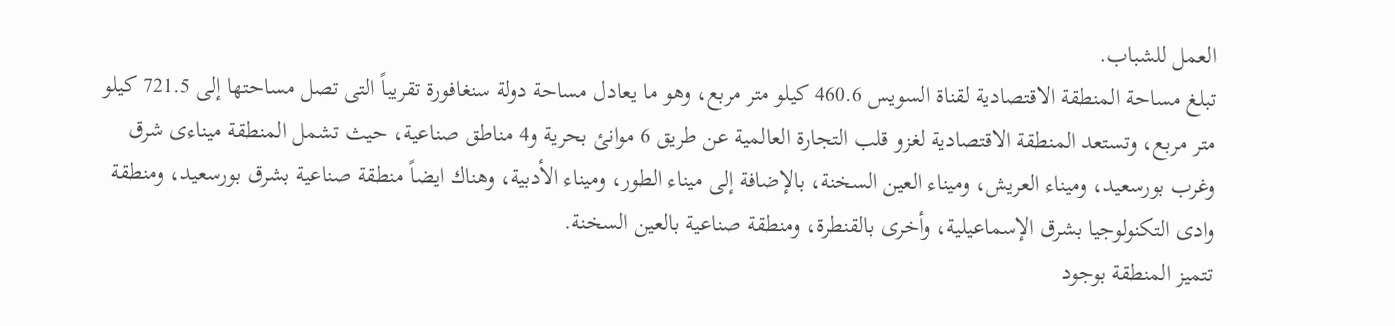العمل للشباب.
تبلغ مساحة المنطقة الاقتصادية لقناة السويس 460.6 كيلو متر مربع، وهو ما يعادل مساحة دولة سنغافورة تقريباً التى تصل مساحتها إلى 721.5 كيلو متر مربع، وتستعد المنطقة الاقتصادية لغزو قلب التجارة العالمية عن طريق 6 موانئ بحرية و4 مناطق صناعية، حيث تشمل المنطقة ميناءى شرق وغرب بورسعيد، وميناء العريش، وميناء العين السخنة، بالإضافة إلى ميناء الطور، وميناء الأدبية، وهناك ايضاً منطقة صناعية بشرق بورسعيد، ومنطقة وادى التكنولوجيا بشرق الإسماعيلية، وأخرى بالقنطرة، ومنطقة صناعية بالعين السخنة.
تتميز المنطقة بوجود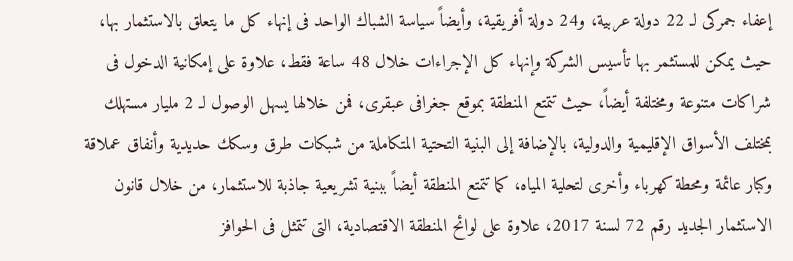إعفاء جمركى لـ 22 دولة عربية، و24 دولة أفريقية، وأيضاً سياسة الشباك الواحد فى إنهاء كل ما يتعلق بالاستثمار بها، حيث يمكن للمستثمر بها تأسيس الشركة وإنهاء كل الإجراءات خلال 48 ساعة فقط، علاوة على إمكانية الدخول فى شراكات متنوعة ومختلفة أيضاً، حيث تتمتع المنطقة بموقع جغرافى عبقرى، فمن خلالها يسهل الوصول لـ 2 مليار مستهلك بمختلف الأسواق الإقليمية والدولية، بالإضافة إلى البنية التحتية المتكاملة من شبكات طرق وسكك حديدية وأنفاق عملاقة وكبار عائمة ومحطة كهرباء وأخرى لتحلية المياه، كما تتمتع المنطقة أيضاً ببنية تشريعية جاذبة للاستثمار، من خلال قانون الاستثمار الجديد رقم 72 لسنة 2017، علاوة على لوائح المنطقة الاقتصادية، التى تتمثل فى الحوافز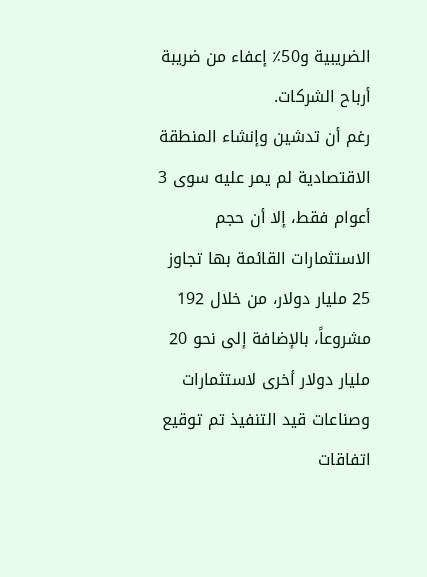الضريبية و50٪ إعفاء من ضريبة أرباح الشركات.
رغم أن تدشين وإنشاء المنطقة الاقتصادية لم يمر عليه سوى 3 أعوام فقط، إلا أن حجم الاستثمارات القائمة بها تجاوز 25 مليار دولار، من خلال 192 مشروعاً، بالإضافة إلى نحو 20 مليار دولار أخرى لاستثمارات وصناعات قيد التنفيذ تم توقيع اتفاقات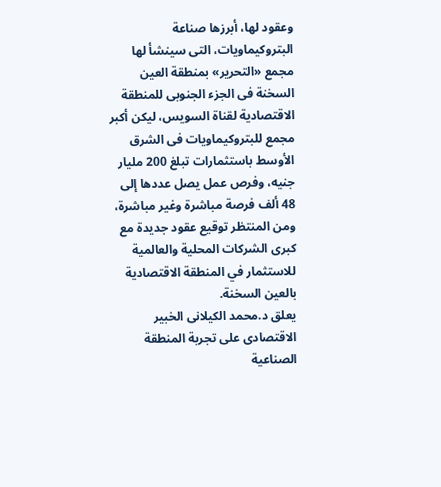وعقود لها، أبرزها صناعة البتروكيماويات، التى سينشأ لها مجمع «التحرير» بمنطقة العين السخنة فى الجزء الجنوبى للمنطقة الاقتصادية لقناة السويس، ليكن أكبر مجمع للبتروكيماويات فى الشرق الأوسط باستثمارات تبلغ 200 مليار جنيه، وفرص عمل يصل عددها إلى 48 ألف فرصة مباشرة وغير مباشرة، ومن المنتظر توقيع عقود جديدة مع كبرى الشركات المحلية والعالمية للاستثمار في المنطقة الاقتصادية بالعين السخنة.
يعلق د.محمد الكيلانى الخبير الاقتصادى على تجربة المنطقة الصناعية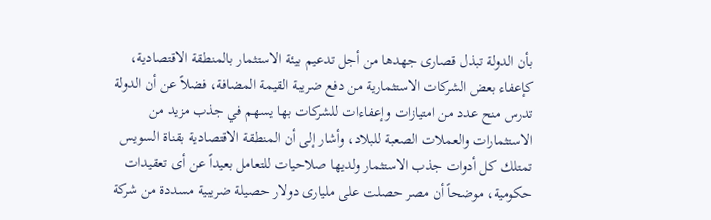بأن الدولة تبذل قصارى جهدها من أجل تدعيم بيئة الاستثمار بالمنطقة الاقتصادية، كإعفاء بعض الشركات الاستثمارية من دفع ضريبة القيمة المضافة، فضلاً عن أن الدولة تدرس منح عدد من امتيازات وإعفاءات للشركات بها يسهم في جذب مزيد من الاستثمارات والعملات الصعبة للبلاد، وأشار إلى أن المنطقة الاقتصادية بقناة السويس تمتلك كل أدوات جذب الاستثمار ولديها صلاحيات للتعامل بعيداً عن أى تعقيدات حكومية، موضحاً أن مصر حصلت على مليارى دولار حصيلة ضريبية مسددة من شركة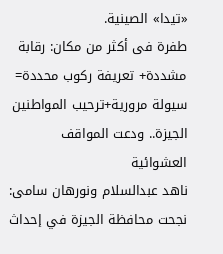«تيدا» الصينية.
طفرة فى أكثر من مكان: رقابة مشددة+ تعريفة ركوب محددة= سيولة مرورية+ترحيب المواطنين
الجيزة.. ودعت المواقف العشوائية
ناهد عبدالسلام ونورهان سامى:
نجحت محافظة الجيزة في إحداث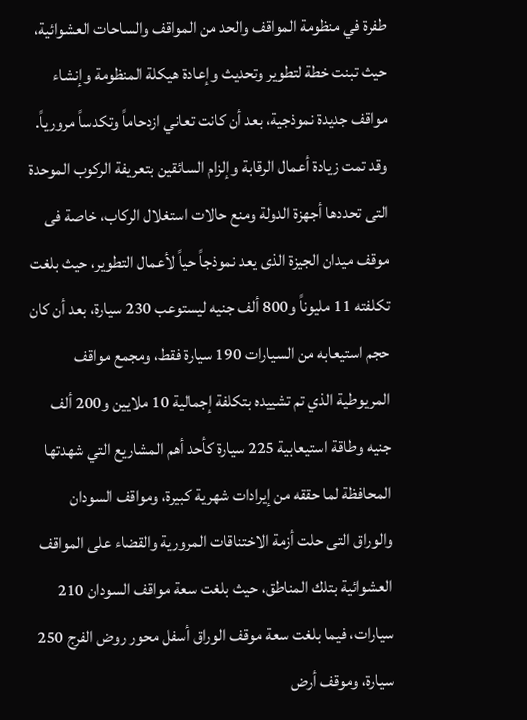طفرة في منظومة المواقف والحد من المواقف والساحات العشوائية، حيث تبنت خطة لتطوير وتحديث وإعادة هيكلة المنظومة وإنشاء مواقف جديدة نموذجية، بعد أن كانت تعاني ازدحاماً وتكدساً مرورياً.
وقد تمت زيادة أعمال الرقابة وإلزام السائقين بتعريفة الركوب الموحدة التى تحددها أجهزة الدولة ومنع حالات استغلال الركاب، خاصة فى موقف ميدان الجيزة الذى يعد نموذجاً حياً لأعمال التطوير، حيث بلغت تكلفته 11 مليوناً و800 ألف جنيه ليستوعب 230 سيارة، بعد أن كان حجم استيعابه من السيارات 190 سيارة فقط، ومجمع مواقف المريوطية الذي تم تشييده بتكلفة إجمالية 10 ملايين و200 ألف جنيه وطاقة استيعابية 225 سيارة كأحد أهم المشاريع التي شهدتها المحافظة لما حققه من إيرادات شهرية كبيرة، ومواقف السودان والوراق التى حلت أزمة الاختناقات المرورية والقضاء على المواقف العشوائية بتلك المناطق، حيث بلغت سعة مواقف السودان 210 سيارات، فيما بلغت سعة موقف الوراق أسفل محور روض الفرج 250 سيارة، وموقف أرض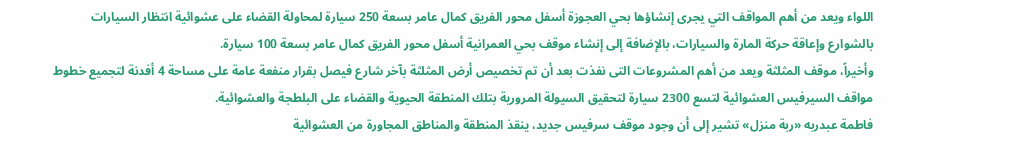اللواء ويعد من أهم المواقف التي يجرى إنشاؤها بحي العجوزة أسفل محور الفريق كمال عامر بسعة 250 سيارة لمحاولة القضاء على عشوائية انتظار السيارات بالشوارع وإعاقة حركة المارة والسيارات، بالإضافة إلى إنشاء موقف بحي العمرانية أسفل محور الفريق كمال عامر بسعة 100 سيارة.
وأخيراً، موقف المثلثة ويعد من أهم المشروعات التى نفذت بعد أن تم تخصيص أرض المثلثة بآخر شارع فيصل بقرار منفعة عامة على مساحة 4 أفدنة لتجميع خطوط مواقف السيرفيس العشوائية لتسع 2300 سيارة لتحقيق السيولة المرورية بتلك المنطقة الحيوية والقضاء على البلطجة والعشوائية.
فاطمة عبدربه «ربة منزل» تشير إلى أن وجود موقف سرفيس جديد، ينقذ المنطقة والمناطق المجاورة من العشوائية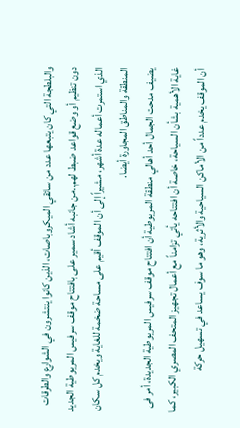والبلطجة التي كان يتبعها عدد من سائقي الميكروباصات، الذين كانوا ينتشرون في الشوارع والطرقات دون تنظيم أو وضع قواعد ضبط لهم..من جانبه أشاد سمير على بافتتاح موقف سرفيس المريوطية الجديد الذي استمرت أعماله عدة أشهر، مشيراً إلى أن الموقف أقيم على مساحة ضخمة للغاية ويخدم كل سكان المنطقة والمناطق المجاورة أيضا.
يضيف مدحت الجمال أحد أهالي منطقة المريوطية أن افتتاح موقف سرفيس المريوطية الجديدة، أمر فى غاية الأهمية بشأن السياحة، خاصة أن افتتاحه يأتي تزامناً مع أعمال تجهيز المتحف المصري الكبير، كما أن الموقف يخدم عدداً من الأماكن السياحية والأثرية، وهو ما سوف يساعد في تسهيل حركة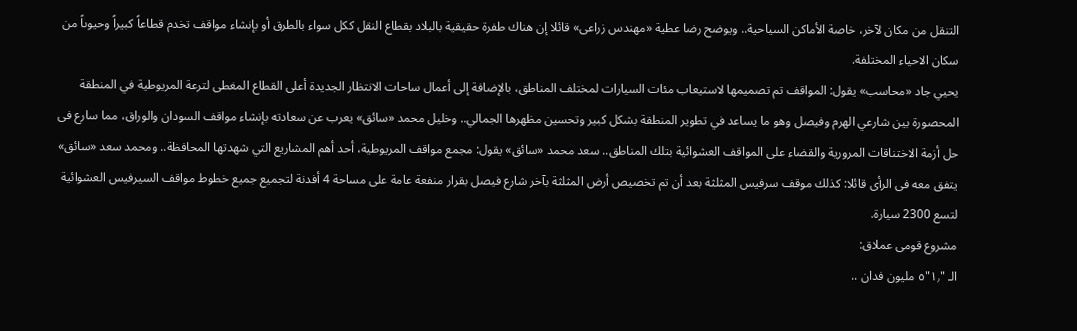التنقل من مكان لآخر، خاصة الأماكن السياحية.. ويوضح رضا عطية «مهندس زراعى» قائلا إن هناك طفرة حقيقية بالبلاد بقطاع النقل ككل سواء بالطرق أو بإنشاء مواقف تخدم قطاعاً كبيراً وحيوىاً من سكان الاحياء المختلفة.
يحيي جاد «محاسب» يقول: المواقف تم تصميمها لاستيعاب مئات السيارات لمختلف المناطق، بالإضافة إلى أعمال ساحات الانتظار الجديدة أعلى القطاع المغطى لترعة المريوطية في المنطقة المحصورة بين شارعي الهرم وفيصل وهو ما يساعد في تطوير المنطقة بشكل كبير وتحسين مظهرها الجمالي.. وخليل محمد «سائق» يعرب عن سعادته بإنشاء مواقف السودان والوراق، مما سارع فى حل أزمة الاختناقات المرورية والقضاء على المواقف العشوائية بتلك المناطق.. سعد محمد «سائق» يقول: مجمع مواقف المريوطية، أحد أهم المشاريع التي شهدتها المحافظة.. ومحمد سعد «سائق» يتفق معه فى الرأى قائلا: كذلك موقف سرفيس المثلثة بعد أن تم تخصيص أرض المثلثة بآخر شارع فيصل بقرار منفعة عامة على مساحة 4 أفدنة لتجميع جميع خطوط مواقف السيرفيس العشوائية لتسع 2300 سيارة.
مشروع قومى عملاق:
الـ "١٫"٥ مليون فدان ..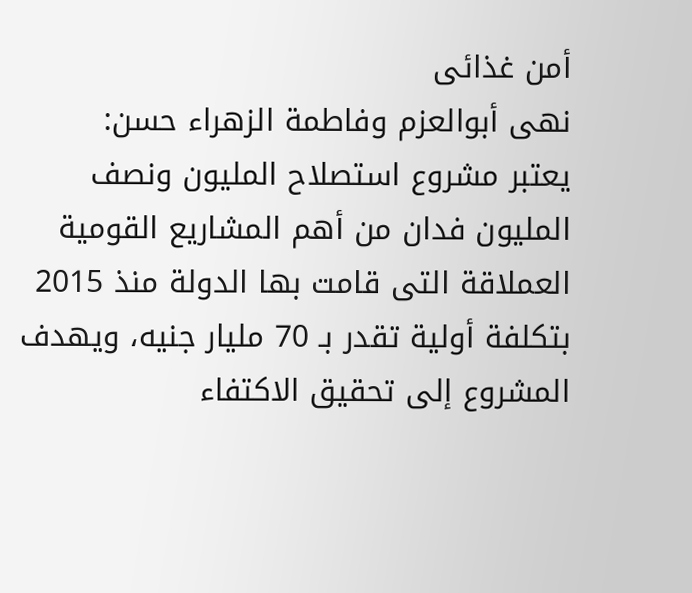أمن غذائى
نهى أبوالعزم وفاطمة الزهراء حسن:
يعتبر مشروع استصلاح المليون ونصف المليون فدان من أهم المشاريع القومية العملاقة التى قامت بها الدولة منذ 2015 بتكلفة أولية تقدر بـ 70 مليار جنيه، ويهدف المشروع إلى تحقيق الاكتفاء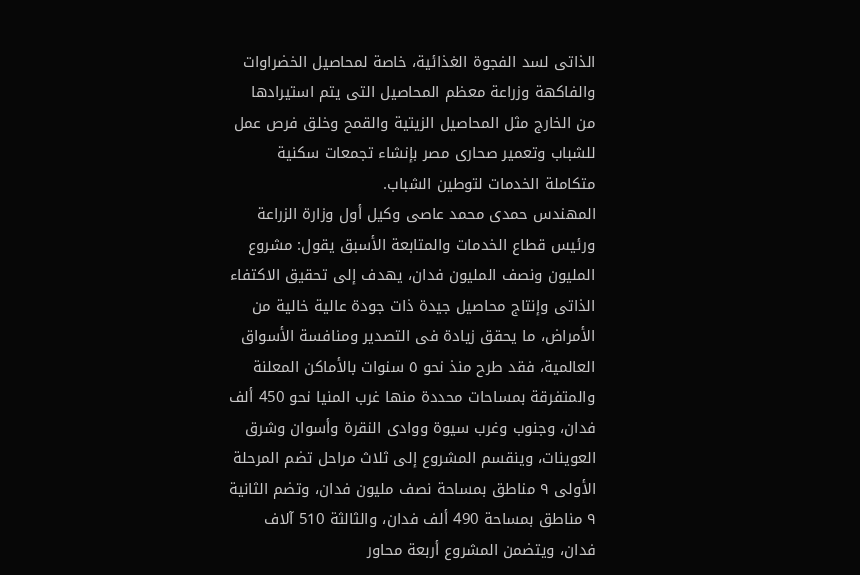الذاتى لسد الفجوة الغذائية، خاصة لمحاصيل الخضراوات والفاكهة وزراعة معظم المحاصيل التى يتم استيرادها من الخارج مثل المحاصيل الزيتية والقمح وخلق فرص عمل للشباب وتعمير صحارى مصر بإنشاء تجمعات سكنية متكاملة الخدمات لتوطين الشباب.
المهندس حمدى محمد عاصى وكيل أول وزارة الزراعة ورئيس قطاع الخدمات والمتابعة الأسبق يقول: مشروع المليون ونصف المليون فدان، يهدف إلى تحقيق الاكتفاء الذاتى وإنتاج محاصيل جيدة ذات جودة عالية خالية من الأمراض، ما يحقق زيادة فى التصدير ومنافسة الأسواق العالمية، فقد طرح منذ نحو ٥ سنوات بالأماكن المعلنة والمتفرقة بمساحات محددة منها غرب المنيا نحو 450 ألف فدان، وجنوب وغرب سيوة ووادى النقرة وأسوان وشرق العوينات، وينقسم المشروع إلى ثلاث مراحل تضم المرحلة الأولى ٩ مناطق بمساحة نصف مليون فدان، وتضم الثانية ٩ مناطق بمساحة 490 ألف فدان، والثالثة 510 آلاف فدان، ويتضمن المشروع أربعة محاور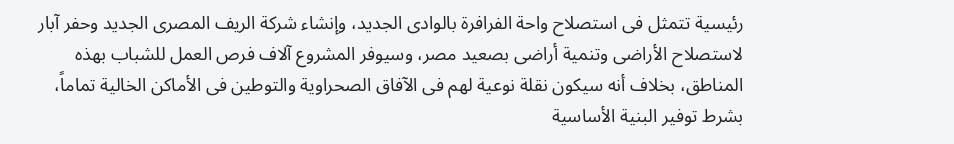رئيسية تتمثل فى استصلاح واحة الفرافرة بالوادى الجديد، وإنشاء شركة الريف المصرى الجديد وحفر آبار لاستصلاح الأراضى وتنمية أراضى بصعيد مصر، وسيوفر المشروع آلاف فرص العمل للشباب بهذه المناطق، بخلاف أنه سيكون نقلة نوعية لهم فى الآفاق الصحراوية والتوطين فى الأماكن الخالية تماماً، بشرط توفير البنية الأساسية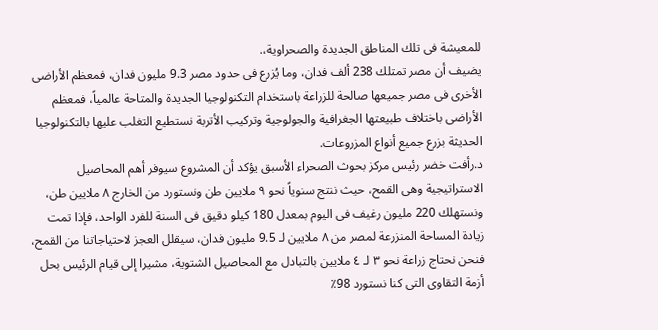للمعيشة فى تلك المناطق الجديدة والصحراوية،.
يضيف أن مصر تمتلك 238 ألف فدان، وما يُزرع فى حدود مصر 9.3 مليون فدان، فمعظم الأراضى الأخرى فى مصر جميعها صالحة للزراعة باستخدام التكنولوجيا الجديدة والمتاحة عالمياً، فمعظم الأراضى باختلاف طبيعتها الجغرافية والجولوجية وتركيب الأتربة نستطيع التغلب عليها بالتكنولوجيا الحديثة بزرع جميع أنواع المزروعات.
د.رأفت خضر رئيس مركز بحوث الصحراء الأسبق يؤكد أن المشروع سيوفر أهم المحاصيل الاستراتيجية وهى القمح، حيث ننتج سنوياً نحو ٩ ملايين طن ونستورد من الخارج ٨ ملايين طن، ونستهلك 220 مليون رغيف فى اليوم بمعدل 180 كيلو دقيق فى السنة للفرد الواحد، فإذا تمت زيادة المساحة المنزرعة لمصر من ٨ ملايين لـ 9.5 مليون فدان، سيقلل العجز لاحتياجاتنا من القمح، فنحن نحتاج زراعة نحو ٣ لـ ٤ ملايين بالتبادل مع المحاصيل الشتوية، مشيرا إلى قيام الرئيس بحل أزمة التقاوى التى كنا نستورد 98٪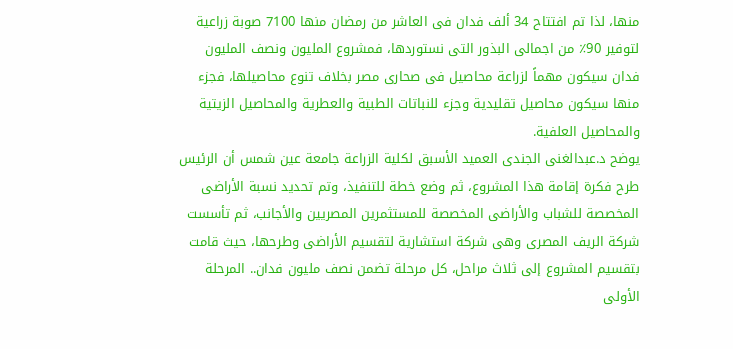منها، لذا تم افتتاح 34 ألف فدان فى العاشر من رمضان منها 7100 صوبة زراعية لتوفير 90٪ من اجمالى البذور التى نستوردها، فمشروع المليون ونصف المليون فدان سيكون مهماً لزراعة محاصيل فى صحارى مصر بخلاف تنوع محاصيلها، فجزء منها سيكون محاصيل تقليدية وجزء للنباتات الطبية والعطرية والمحاصيل الزيتية والمحاصيل العلفية.
يوضح د.عبدالغنى الجندى العميد الأسبق لكلية الزراعة جامعة عين شمس أن الرئيس طرح فكرة إقامة هذا المشروع، ثم وضع خطة للتنفيذ، وتم تحديد نسبة الأراضى المخصصة للشباب والأراضى المخصصة للمستثمرين المصريين والأجانب، ثم تأسست شركة الريف المصرى وهى شركة استشارية لتقسيم الأراضى وطرحها، حيث قامت بتقسيم المشروع إلى ثلاث مراحل، كل مرحلة تضمن نصف مليون فدان.. المرحلة الأولى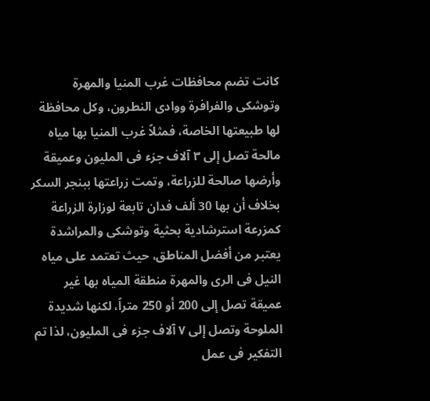كانت تضم محافظات غرب المنيا والمهرة وتوشكى والفرافرة ووادى النطرون، وكل محافظة لها طبيعتها الخاصة، فمثلاً غرب المنيا بها مياه مالحة تصل إلى ٣ آلاف جزء فى المليون وعميقة وأرضها صالحة للزراعة، وتمت زراعتها ببنجر السكر بخلاف أن بها 30 ألف فدان تابعة لوزارة الزراعة كمزرعة استرشادية بحثية وتوشكى والمراشدة يعتبر من أفضل المناطق، حيث تعتمد على مياه النيل فى الرى والمهرة منطقة المياه بها غير عميقة تصل إلى 200 أو 250 متراً، لكنها شديدة الملوحة وتصل إلى ٧ آلاف جزء فى المليون، لذا تم التفكير فى عمل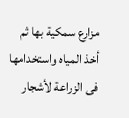مزارع سمكية بها ثم أخذ المياه واستخدامها فى الزراعة لأشجار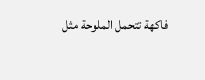فاكهة تتحمل الملوحة مثل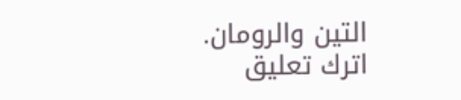التين والرومان.
اترك تعليق